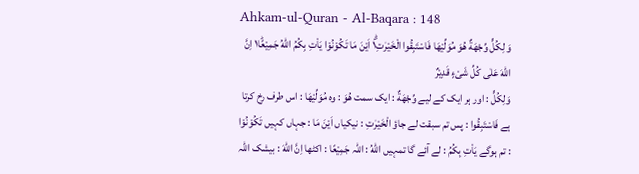Ahkam-ul-Quran - Al-Baqara : 148
وَ لِكُلٍّ وِّجْهَةٌ هُوَ مُوَلِّیْهَا فَاسْتَبِقُوا الْخَیْرٰتِ١ؐؕ اَیْنَ مَا تَكُوْنُوْا یَاْتِ بِكُمُ اللّٰهُ جَمِیْعًا١ؕ اِنَّ اللّٰهَ عَلٰى كُلِّ شَیْءٍ قَدِیْرٌ
وَلِكُلٍّ : اور ہر ایک کے لیے وِّجْهَةٌ : ایک سمت ھُوَ : وہ مُوَلِّيْهَا : اس طرف رخ کرتا ہے فَاسْتَبِقُوا : پس تم سبقت لے جاؤ الْخَيْرٰتِ : نیکیاں اَيْنَ مَا : جہاں کہیں تَكُوْنُوْا : تم ہوگے يَاْتِ بِكُمُ : لے آئے گا تمہیں اللّٰهُ : اللہ جَمِيْعًا : اکٹھا اِنَّ اللّٰهَ : بیشک اللہ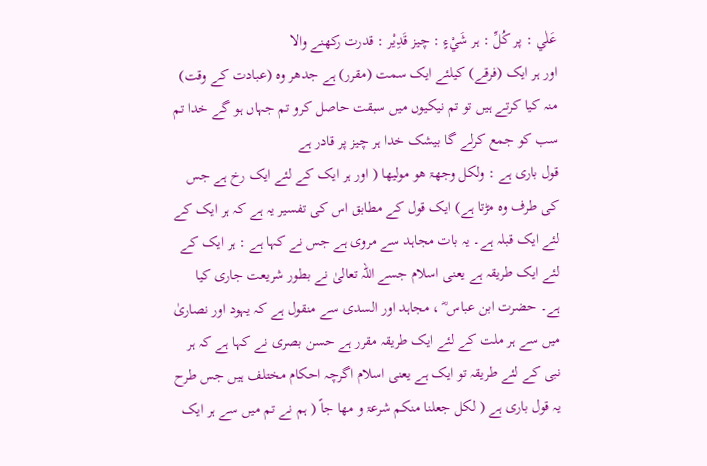عَلٰي : پر كُلِّ : ہر شَيْءٍ : چیز قَدِيْر : قدرت رکھنے والا
اور ہر ایک (فرقے) کیلئے ایک سمت (مقرر) ہے جدھر وہ (عبادت کے وقت) منہ کیا کرتے ہیں تو تم نیکیوں میں سبقت حاصل کرو تم جہاں ہو گے خدا تم سب کو جمع کرلے گا بیشک خدا ہر چیز پر قادر ہے
قول باری ہے : ولکل وجھۃ ھو مولیھا ( اور ہر ایک کے لئے ایک رخ ہے جس کی طرف وہ مڑتا ہے) ایک قول کے مطابق اس کی تفسیر یہ ہے کہ ہر ایک کے لئے ایک قبلہ ہے۔ یہ بات مجاہد سے مروی ہے جس نے کہا ہے : ہر ایک کے لئے ایک طریقہ ہے یعنی اسلام جسے اللہ تعالیٰ نے بطور شریعت جاری کیا ہے۔ حضرت ابن عباس ؓ ، مجاہد اور السدی سے منقول ہے کہ یہود اور نصاریٰ میں سے ہر ملت کے لئے ایک طریقہ مقرر ہے حسن بصری نے کہا ہے کہ ہر نبی کے لئے طریقہ تو ایک ہے یعنی اسلام اگرچہ احکام مختلف ہیں جس طرح یہ قول باری ہے ( لکل جعلنا منکم شرعۃ و مھا جاً ( ہم نے تم میں سے ہر ایک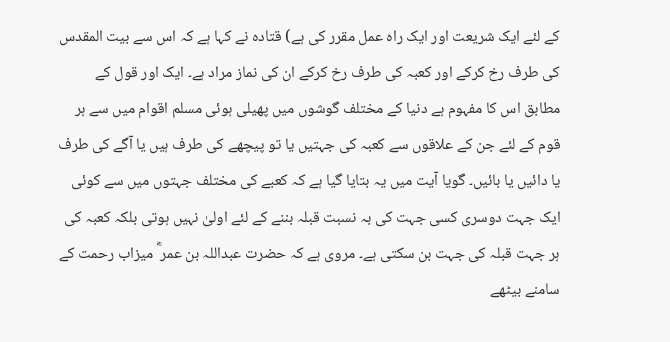کے لئے ایک شریعت اور ایک راہ عمل مقرر کی ہے) قتادہ نے کہا ہے کہ اس سے بیت المقدس کی طرف رخ کرکے اور کعبہ کی طرف رخ کرکے ان کی نماز مراد ہے۔ ایک اور قول کے مطابق اس کا مفہوم ہے دنیا کے مختلف گوشوں میں پھیلی ہوئی مسلم اقوام میں سے ہر قوم کے لئے جن کے علاقوں سے کعبہ کی جہتیں یا تو پیچھے کی طرف ہیں یا آگے کی طرف یا دائیں یا بائیں۔ گویا آیت میں یہ بتایا گیا ہے کہ کعبے کی مختلف جہتوں میں سے کوئی ایک جہت دوسری کسی جہت کی بہ نسبت قبلہ بننے کے لئے اولیٰ نہیں ہوتی بلکہ کعبہ کی ہر جہت قبلہ کی جہت بن سکتی ہے۔ مروی ہے کہ حضرت عبداللہ بن عمر ؓ میزاب رحمت کے سامنے بیٹھے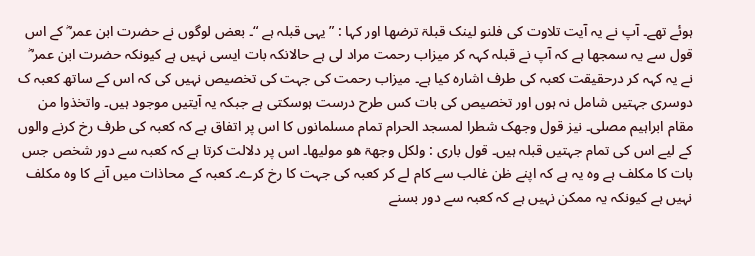ہوئے تھے۔ آپ نے یہ آیت تلاوت کی فلنو لینک قبلۃ ترضھا اور کہا : ” یہی قبلہ ہے “۔ بعض لوگوں نے حضرت ابن عمر ؓ کے اس قول سے یہ سمجھا ہے کہ آپ نے قبلہ کہہ کر میزاب رحمت مراد لی ہے حالانکہ بات ایسی نہیں ہے کیونکہ حضرت ابن عمر ؓ نے یہ کہہ کر درحقیقت کعبہ کی طرف اشارہ کیا ہے۔ میزاب رحمت کی جہت کی تخصیص نہیں کی کہ اس کے ساتھ کعبہ ک دوسری جہتیں شامل نہ ہوں اور تخصیص کی بات کس طرح درست ہوسکتی ہے جبکہ یہ آیتیں موجود ہیں۔ واتخذوا من مقام ابراہیم مصلی۔ نیز قول وجھک شطرا لمسجد الحرام تمام مسلمانوں کا اس پر اتفاق ہے کہ کعبہ کی طرف رخ کرنے والوں کے لیے اس کی تمام جہتیں قبلہ ہیں۔ قول باری : ولکل وجھۃ ھو مولیھا۔ اس پر دلالت کرتا ہے کہ کعبہ سے دور شخص جس بات کا مکلف ہے وہ یہ ہے کہ اپنے ظن غالب سے کام لے کر کعبہ کی جہت کا رخ کرے۔ کعبہ کے محاذات میں آنے کا وہ مکلف نہیں ہے کیونکہ یہ ممکن نہیں ہے کہ کعبہ سے دور بسنے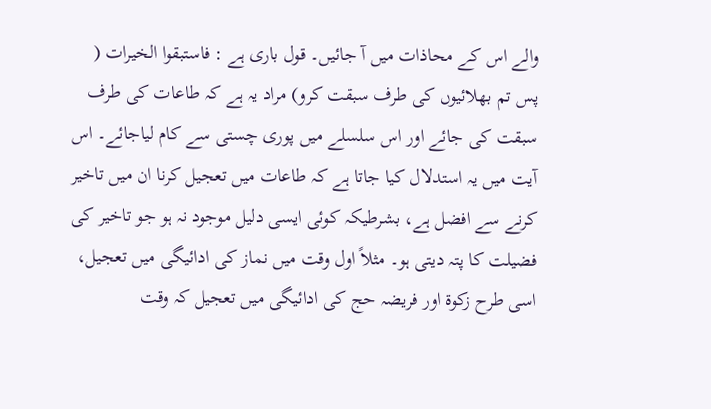والے اس کے محاذات میں آ جائیں۔ قول باری ہے : فاستبقوا الخیرات ( پس تم بھلائیوں کی طرف سبقت کرو) مراد یہ ہے کہ طاعات کی طرف سبقت کی جائے اور اس سلسلے میں پوری چستی سے کام لیاجائے۔ اس آیت میں یہ استدلال کیا جاتا ہے کہ طاعات میں تعجیل کرنا ان میں تاخیر کرنے سے افضل ہے، بشرطیکہ کوئی ایسی دلیل موجود نہ ہو جو تاخیر کی فضیلت کا پتہ دیتی ہو۔ مثلاً اول وقت میں نماز کی ادائیگی میں تعجیل، اسی طرح زکوۃ اور فریضہ حج کی ادائیگی میں تعجیل کہ وقت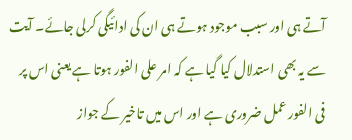آتے ہی اور سبب موجود ہوتے ہی ان کی ادائیگی کرلی جائے۔ آیت سے یہ بھی استدلال کیا گیا ہے کہ امر علی الفور ہوتا ہے یعنی اس پر فی الفور عمل ضروری ہے اور اس میں تاخیر کے جواز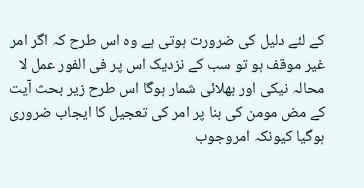کے لئے دلیل کی ضرورت ہوتی ہے وہ اس طرح کہ اگر امر غیر موقف ہو تو سب کے نزدیک اس پر فی الفور عمل لا محالہ نیکی اور بھلائی شمار ہوگا اس طرح زیر بحث آیت کے مض مومن کی بنا پر امر کی تعجیل کا ایجاب ضروری ہوگیا کیونکہ امروجوب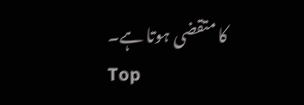کا متقضی ہوتا ہے۔
Top